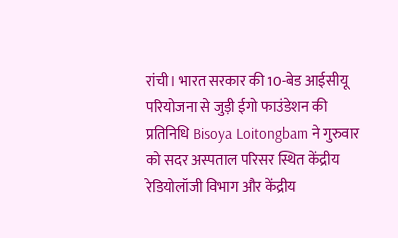रांची। भारत सरकार की 10-बेड आईसीयू परियोजना से जुड़ी ईगो फाउंडेशन की प्रतिनिधि Bisoya Loitongbam ने गुरुवार को सदर अस्पताल परिसर स्थित केंद्रीय रेडियोलॉजी विभाग और केंद्रीय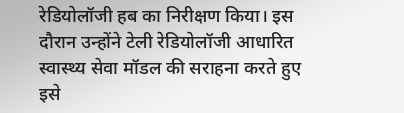रेडियोलॉजी हब का निरीक्षण किया। इस दौरान उन्होंने टेली रेडियोलॉजी आधारित स्वास्थ्य सेवा मॉडल की सराहना करते हुए इसे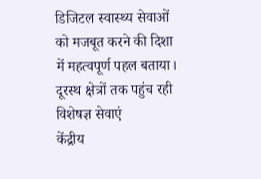डिजिटल स्वास्थ्य सेवाओं को मजबूत करने की दिशा में महत्वपूर्ण पहल बताया।
दूरस्थ क्षेत्रों तक पहुंच रही विशेषज्ञ सेवाएं
केंद्रीय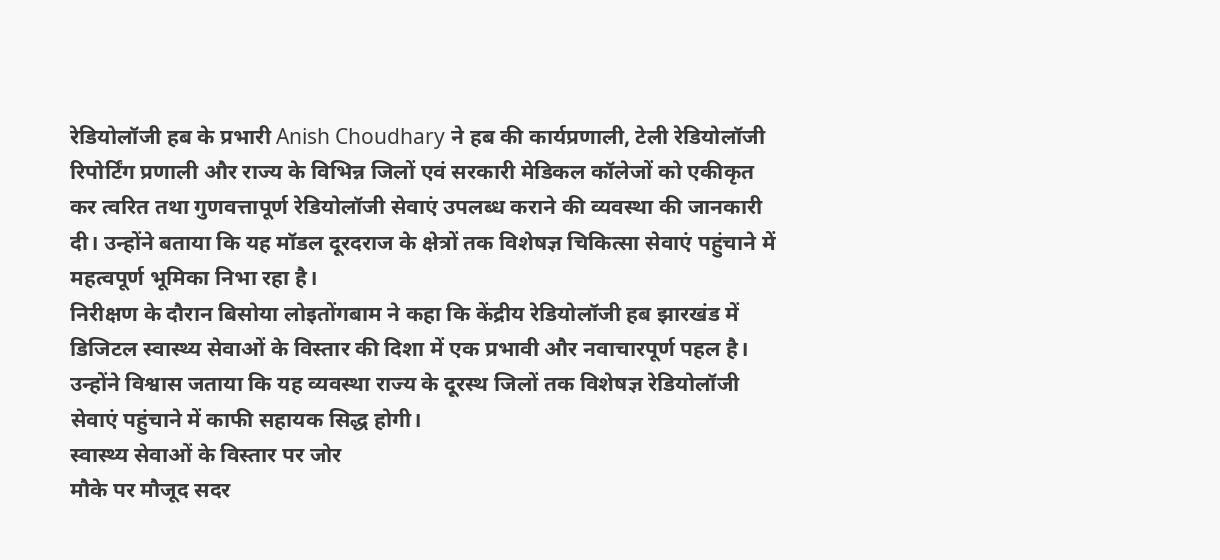रेडियोलॉजी हब के प्रभारी Anish Choudhary ने हब की कार्यप्रणाली, टेली रेडियोलॉजी रिपोर्टिंग प्रणाली और राज्य के विभिन्न जिलों एवं सरकारी मेडिकल कॉलेजों को एकीकृत कर त्वरित तथा गुणवत्तापूर्ण रेडियोलॉजी सेवाएं उपलब्ध कराने की व्यवस्था की जानकारी दी। उन्होंने बताया कि यह मॉडल दूरदराज के क्षेत्रों तक विशेषज्ञ चिकित्सा सेवाएं पहुंचाने में महत्वपूर्ण भूमिका निभा रहा है।
निरीक्षण के दौरान बिसोया लोइतोंगबाम ने कहा कि केंद्रीय रेडियोलॉजी हब झारखंड में डिजिटल स्वास्थ्य सेवाओं के विस्तार की दिशा में एक प्रभावी और नवाचारपूर्ण पहल है। उन्होंने विश्वास जताया कि यह व्यवस्था राज्य के दूरस्थ जिलों तक विशेषज्ञ रेडियोलॉजी सेवाएं पहुंचाने में काफी सहायक सिद्ध होगी।
स्वास्थ्य सेवाओं के विस्तार पर जोर
मौके पर मौजूद सदर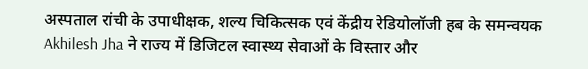अस्पताल रांची के उपाधीक्षक, शल्य चिकित्सक एवं केंद्रीय रेडियोलॉजी हब के समन्वयक Akhilesh Jha ने राज्य में डिजिटल स्वास्थ्य सेवाओं के विस्तार और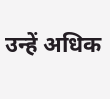उन्हें अधिक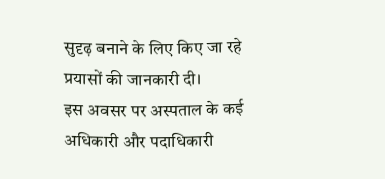सुदृढ़ बनाने के लिए किए जा रहे प्रयासों की जानकारी दी।
इस अवसर पर अस्पताल के कई अधिकारी और पदाधिकारी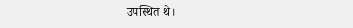उपस्थित थे।